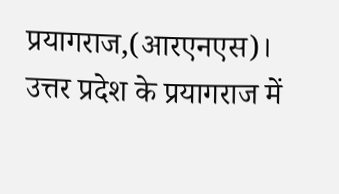प्रयागराज,(आरएनएस)। उत्तर प्रदेश के प्रयागराज में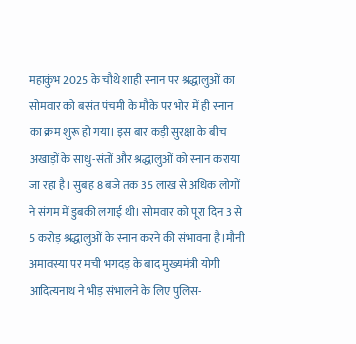महाकुंभ 2025 के चौथे शाही स्नान पर श्रद्धालुओं का सोमवार को बसंत पंचमी के मौके पर भोर में ही स्नान का क्रम शुरू हो गया। इस बार कड़ी सुरक्षा के बीच अखाड़ों के साधु-संतों और श्रद्धालुओं को स्नान कराया जा रहा है। सुबह 8 बजे तक 35 लाख से अधिक लोगों ने संगम में डुबकी लगाई थी। सोमवार को पूरा दिन 3 से 5 करोड़ श्रद्धालुओं के स्नान करने की संभावना है।मौनी अमावस्या पर मची भगदड़ के बाद मुख्यमंत्री योगी आदित्यनाथ ने भीड़ संभालने के लिए पुलिस-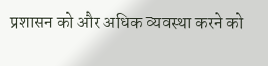प्रशासन को और अधिक व्यवस्था करने को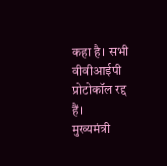कहा है। सभी वीवीआईपी प्रोटोकॉल रद्द हैं।
मुख्यमंत्री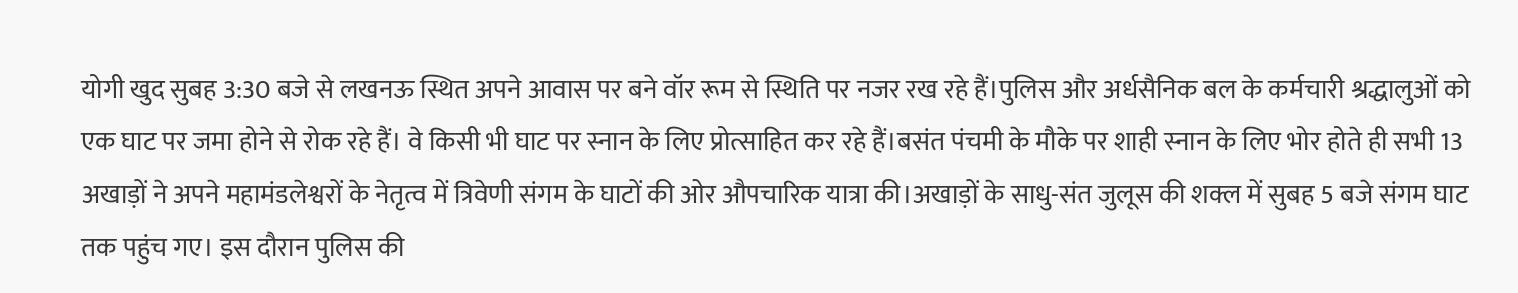योगी खुद सुबह 3:30 बजे से लखनऊ स्थित अपने आवास पर बने वॉर रूम से स्थिति पर नजर रख रहे हैं।पुलिस और अर्धसैनिक बल के कर्मचारी श्रद्धालुओं को एक घाट पर जमा होने से रोक रहे हैं। वे किसी भी घाट पर स्नान के लिए प्रोत्साहित कर रहे हैं।बसंत पंचमी के मौके पर शाही स्नान के लिए भोर होते ही सभी 13 अखाड़ों ने अपने महामंडलेश्वरों के नेतृत्व में त्रिवेणी संगम के घाटों की ओर औपचारिक यात्रा की।अखाड़ों के साधु-संत जुलूस की शक्ल में सुबह 5 बजे संगम घाट तक पहुंच गए। इस दौरान पुलिस की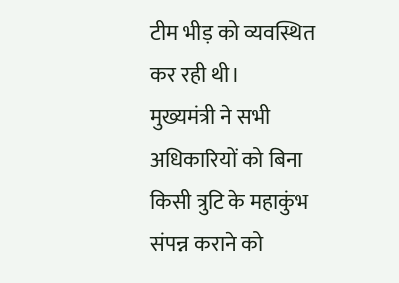टीम भीड़ को व्यवस्थित कर रही थी।
मुख्यमंत्री ने सभी अधिकारियों को बिना किसी त्रुटि के महाकुंभ संपन्न कराने को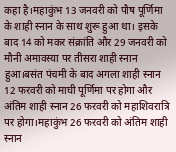कहा है।महाकुंभ 13 जनवरी को पौष पूर्णिमा के शाही स्नान के साथ शुरू हुआ था। इसके बाद 14 को मकर संक्रांति और 29 जनवरी को मौनी अमावस्या पर तीसरा शाही स्नान हुआ।बसंत पंचमी के बाद अगला शाही स्नान 12 फरवरी को माघी पूर्णिमा पर होगा और अंतिम शाही स्नान 26 फरवरी को महाशिवरात्रि पर होगा।महाकुंभ 26 फरवरी को अंतिम शाही स्नान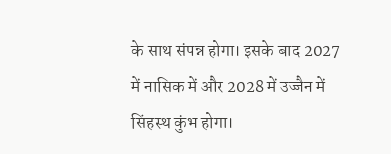के साथ संपन्न होगा। इसके बाद 2027 में नासिक में और 2028 में उज्जैन में सिंहस्थ कुंभ होगा।